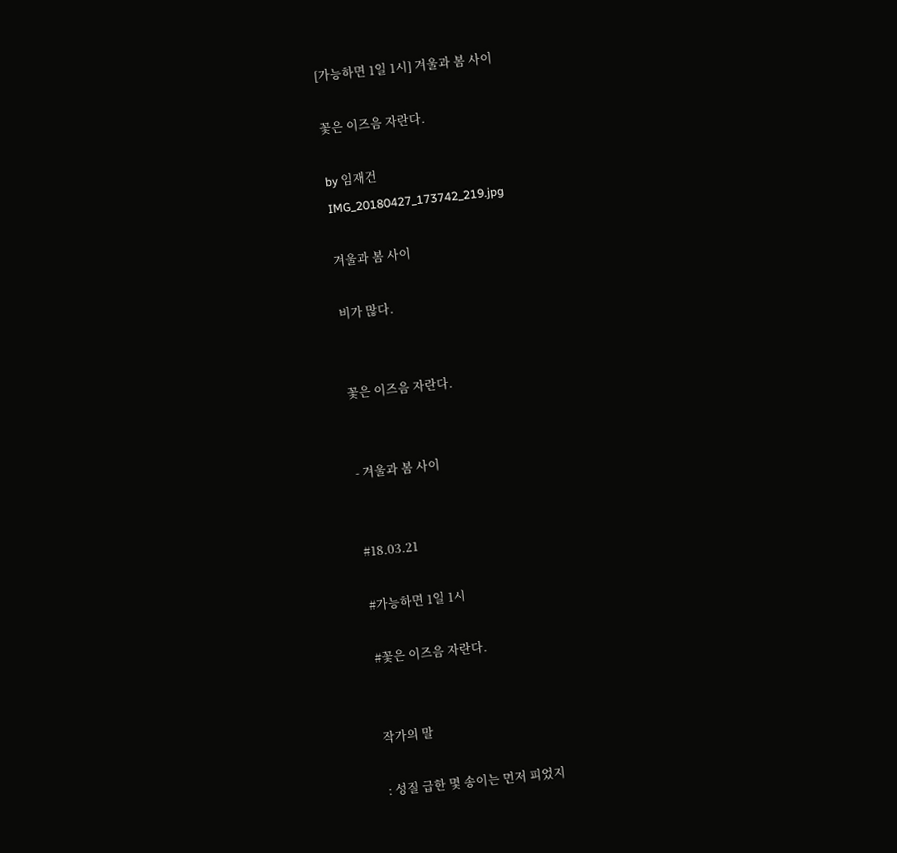[가능하면 1일 1시] 겨울과 봄 사이

꽃은 이즈음 자란다.

by 임재건
IMG_20180427_173742_219.jpg

겨울과 봄 사이

비가 많다.


꽃은 이즈음 자란다.


- 겨울과 봄 사이


#18.03.21

#가능하면 1일 1시

#꽃은 이즈음 자란다.


작가의 말

: 성질 급한 몇 송이는 먼저 피었지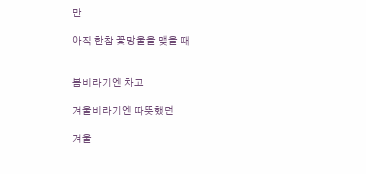만

아직 한참 꽃망울을 맺을 때


봄비라기엔 차고

겨울비라기엔 따뜻했던

겨울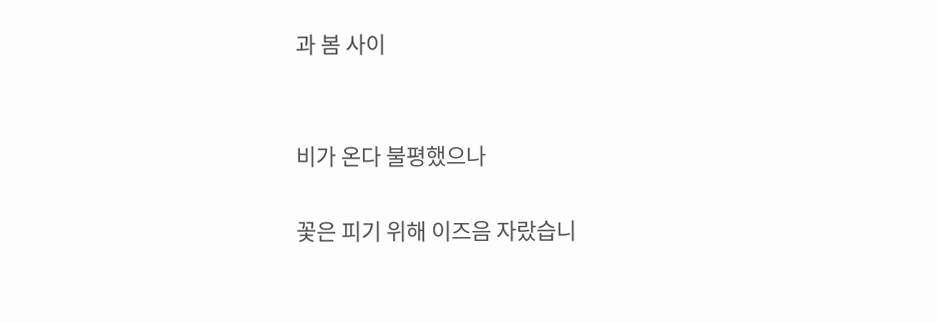과 봄 사이


비가 온다 불평했으나

꽃은 피기 위해 이즈음 자랐습니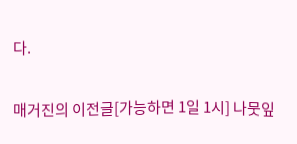다.

매거진의 이전글[가능하면 1일 1시] 나뭇잎